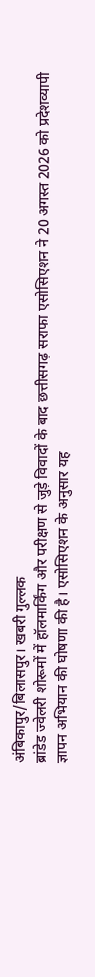अंबिकापुर/बिलासपुर। खबरी गुल्लक
ब्रांडेड ज्वेलरी शोरूमों में हॉलमार्किंग और परीक्षण से जुड़े विवादों के बाद छत्तीसगढ़ सराफा एसोसिएशन ने 20 अगस्त 2026 को प्रदेशव्यापी ज्ञापन अभियान की घोषणा की है। एसोसिएशन के अनुसार यह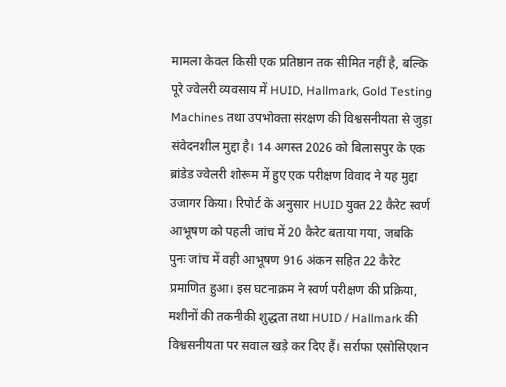मामला केवल किसी एक प्रतिष्ठान तक सीमित नहीं है, बल्कि पूरे ज्वेलरी व्यवसाय में HUID, Hallmark, Gold Testing Machines तथा उपभोक्ता संरक्षण की विश्वसनीयता से जुड़ा संवेदनशील मुद्दा है। 14 अगस्त 2026 को बिलासपुर के एक ब्रांडेड ज्वेलरी शोरूम में हुए एक परीक्षण विवाद ने यह मुद्दा उजागर किया। रिपोर्ट के अनुसार HUID युक्त 22 कैरेट स्वर्ण आभूषण को पहली जांच में 20 कैरेट बताया गया, जबकि पुनः जांच में वही आभूषण 916 अंकन सहित 22 कैरेट प्रमाणित हुआ। इस घटनाक्रम ने स्वर्ण परीक्षण की प्रक्रिया, मशीनों की तकनीकी शुद्धता तथा HUID / Hallmark की विश्वसनीयता पर सवाल खड़े कर दिए हैं। सर्राफा एसोसिएशन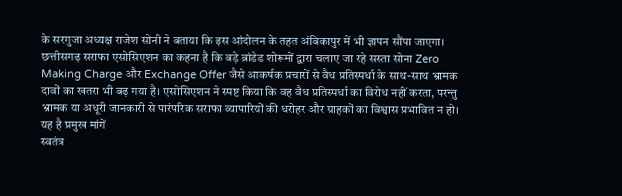के सरगुजा अध्यक्ष राजेश सोनी ने बताया कि इस आंदोलन के तहत अंबिकापुर में भी ज्ञापन सौंपा जाएगा।
छत्तीसगढ़ सराफा एसोसिएशन का कहना है कि बड़े ब्रांडेड शोरूमों द्वारा चलाए जा रहे सस्ता सोना Zero Making Charge और Exchange Offer जैसे आकर्षक प्रचारों से वैध प्रतिस्पर्धा के साथ-साथ भ्रामक दावों का खतरा भी बढ़ गया है। एसोसिएशन ने स्पष्ट किया कि वह वैध प्रतिस्पर्धा का विरोध नहीं करता, परन्तु भ्रामक या अधूरी जानकारी से पारंपरिक सराफा व्यापारियों की धरोहर और ग्राहकों का विश्वास प्रभावित न हो।
यह है प्रमुख मांगें
स्वतंत्र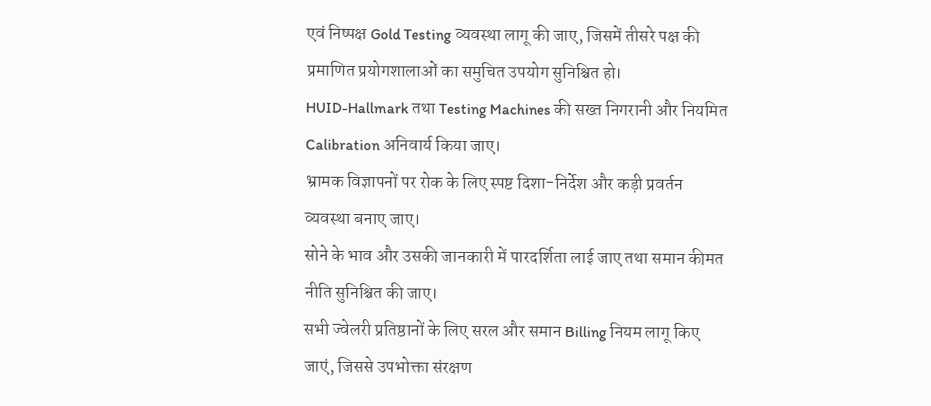एवं निष्पक्ष Gold Testing व्यवस्था लागू की जाए, जिसमें तीसरे पक्ष की प्रमाणित प्रयोगशालाओं का समुचित उपयोग सुनिश्चित हो।
HUID-Hallmark तथा Testing Machines की सख्त निगरानी और नियमित Calibration अनिवार्य किया जाए।
भ्रामक विज्ञापनों पर रोक के लिए स्पष्ट दिशा-निर्देश और कड़ी प्रवर्तन व्यवस्था बनाए जाए।
सोने के भाव और उसकी जानकारी में पारदर्शिता लाई जाए तथा समान कीमत नीति सुनिश्चित की जाए।
सभी ज्वेलरी प्रतिष्ठानों के लिए सरल और समान Billing नियम लागू किए जाएं, जिससे उपभोक्ता संरक्षण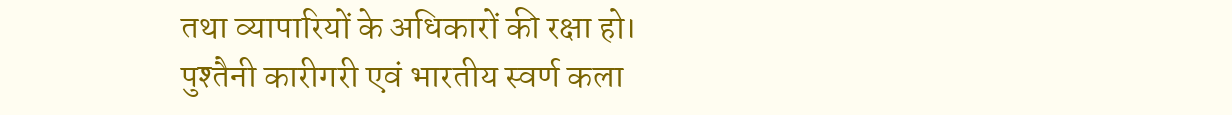तथा व्यापारियों के अधिकारों की रक्षा हो।
पुश्तैनी कारीगरी एवं भारतीय स्वर्ण कला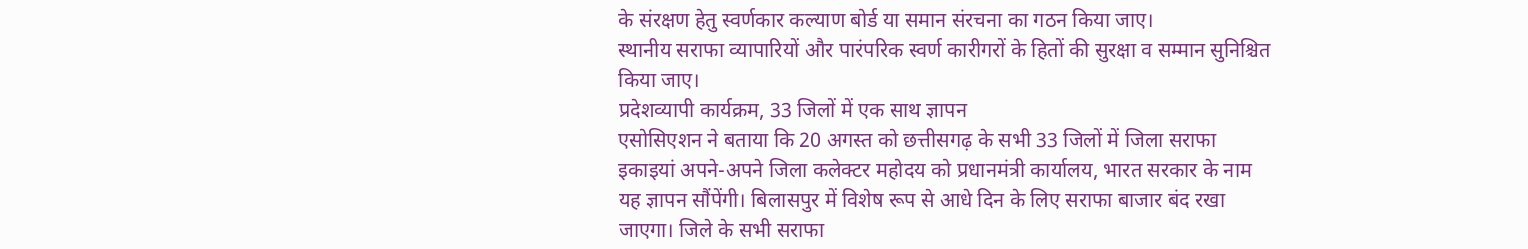के संरक्षण हेतु स्वर्णकार कल्याण बोर्ड या समान संरचना का गठन किया जाए।
स्थानीय सराफा व्यापारियों और पारंपरिक स्वर्ण कारीगरों के हितों की सुरक्षा व सम्मान सुनिश्चित किया जाए।
प्रदेशव्यापी कार्यक्रम, 33 जिलों में एक साथ ज्ञापन
एसोसिएशन ने बताया कि 20 अगस्त को छत्तीसगढ़ के सभी 33 जिलों में जिला सराफा इकाइयां अपने-अपने जिला कलेक्टर महोदय को प्रधानमंत्री कार्यालय, भारत सरकार के नाम यह ज्ञापन सौंपेंगी। बिलासपुर में विशेष रूप से आधे दिन के लिए सराफा बाजार बंद रखा जाएगा। जिले के सभी सराफा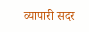व्यापारी सदर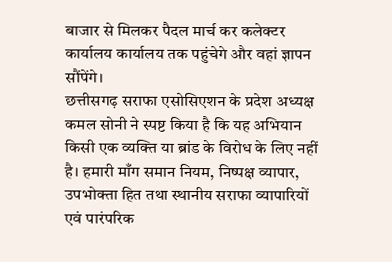बाजार से मिलकर पैदल मार्च कर कलेक्टर कार्यालय कार्यालय तक पहुंचेगे और वहां ज्ञापन सौंपेंगे।
छत्तीसगढ़ सराफा एसोसिएशन के प्रदेश अध्यक्ष कमल सोनी ने स्पष्ट किया है कि यह अभियान किसी एक व्यक्ति या ब्रांड के विरोध के लिए नहीं है। हमारी माँग समान नियम, निष्पक्ष व्यापार, उपभोक्ता हित तथा स्थानीय सराफा व्यापारियों एवं पारंपरिक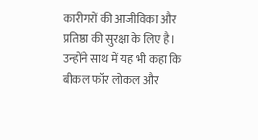कारीगरों की आजीविका और प्रतिष्ठा की सुरक्षा के लिए है। उन्होंने साथ में यह भी कहा कि बीकल फॉर लोकल और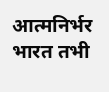आत्मनिर्भर भारत तभी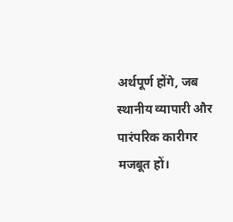अर्थपूर्ण होंगे, जब स्थानीय व्यापारी और पारंपरिक कारीगर मजबूत हों।